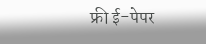फ्री ई-पेपर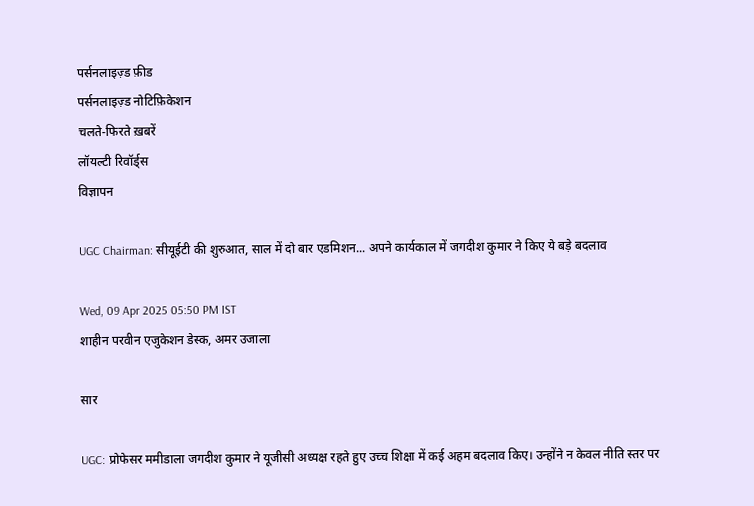पर्सनलाइज़्ड फ़ीड
पर्सनलाइज़्ड नोटिफ़िकेशन
चलते-फिरते ख़बरें
लॉयल्टी रिवॉर्ड्स
विज्ञापन

UGC Chairman: सीयूईटी की शुरुआत, साल में दो बार एडमिशन... अपने कार्यकाल में जगदीश कुमार ने किए ये बड़े बदलाव

Wed, 09 Apr 2025 05:50 PM IST
शाहीन परवीन एजुकेशन डेस्क, अमर उजाला

सार

UGC: प्रोफेसर ममीडाला जगदीश कुमार ने यूजीसी अध्यक्ष रहते हुए उच्च शिक्षा में कई अहम बदलाव किए। उन्होंने न केवल नीति स्तर पर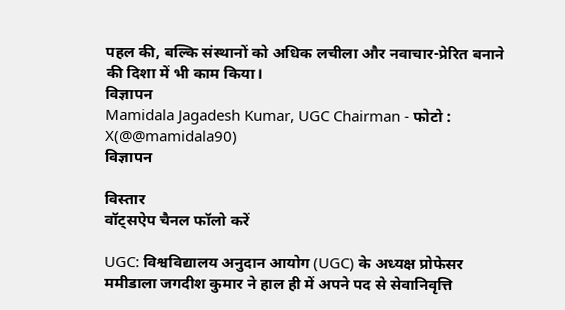पहल की, बल्कि संस्थानों को अधिक लचीला और नवाचार-प्रेरित बनाने की दिशा में भी काम किया।
विज्ञापन
Mamidala Jagadesh Kumar, UGC Chairman - फोटो : X(@@mamidala90)
विज्ञापन

विस्तार
वॉट्सऐप चैनल फॉलो करें

UGC: विश्वविद्यालय अनुदान आयोग (UGC) के अध्यक्ष प्रोफेसर ममीडाला जगदीश कुमार ने हाल ही में अपने पद से सेवानिवृत्ति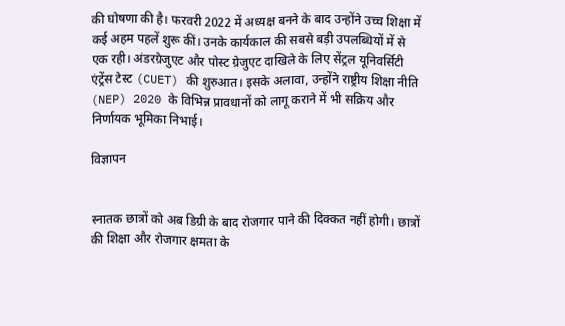की घोषणा की है। फरवरी 2022 में अध्यक्ष बनने के बाद उन्होंने उच्च शिक्षा में कई अहम पहलें शुरू कीं। उनके कार्यकाल की सबसे बड़ी उपलब्धियों में से एक रही। अंडरग्रेजुएट और पोस्ट ग्रेजुएट दाखिले के लिए सेंट्रल यूनिवर्सिटी एंट्रेंस टेस्ट (CUET) की शुरुआत। इसके अलावा, उन्होंने राष्ट्रीय शिक्षा नीति (NEP) 2020 के विभिन्न प्रावधानों को लागू कराने में भी सक्रिय और निर्णायक भूमिका निभाई।

विज्ञापन


स्नातक छात्रों को अब डिग्री के बाद रोजगार पाने की दिक्कत नहीं होगी। छात्रों की शिक्षा और रोजगार क्षमता के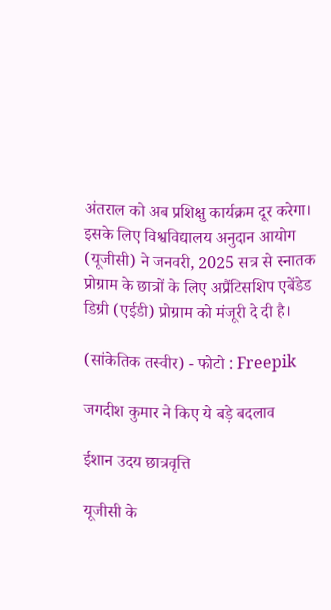अंतराल को अब प्रशिक्षु कार्यक्रम दूर करेगा। इसके लिए विश्वविद्यालय अनुदान आयोग (यूजीसी) ने जनवरी, 2025 सत्र से स्नातक प्रोग्राम के छात्रों के लिए अप्रैंटिसशिप एबेंडेड डिग्री (एईडी) प्रोग्राम को मंजूरी दे दी है।

(सांकेतिक तस्वीर) - फोटो : Freepik

जगदीश कुमार ने किए ये बड़े बदलाव

ईशान उदय छात्रवृत्ति

यूजीसी के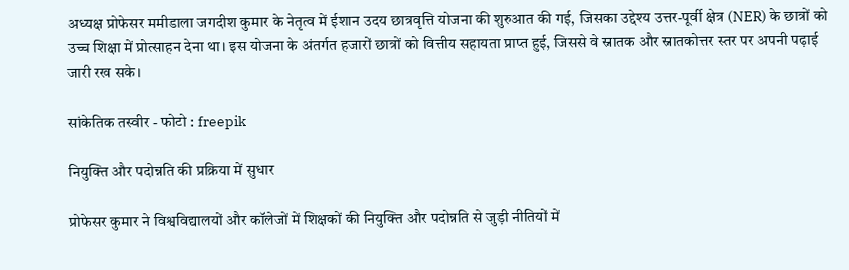अध्यक्ष प्रोफेसर ममीडाला जगदीश कुमार के नेतृत्व में ईशान उदय छात्रवृत्ति योजना की शुरुआत की गई, जिसका उद्देश्य उत्तर-पूर्वी क्षेत्र (NER) के छात्रों को उच्च शिक्षा में प्रोत्साहन देना था। इस योजना के अंतर्गत हजारों छात्रों को वित्तीय सहायता प्राप्त हुई, जिससे वे स्नातक और स्नातकोत्तर स्तर पर अपनी पढ़ाई जारी रख सके।

सांकेतिक तस्वीर - फोटो : freepik

नियुक्ति और पदोन्नति की प्रक्रिया में सुधार

प्रोफेसर कुमार ने विश्वविद्यालयों और कॉलेजों में शिक्षकों की नियुक्ति और पदोन्नति से जुड़ी नीतियों में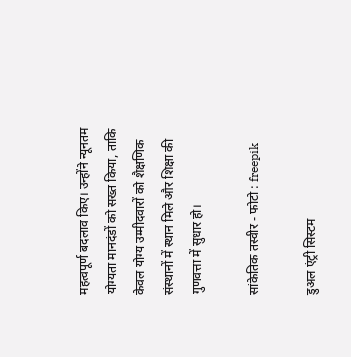महत्वपूर्ण बदलाव किए। उन्होंने न्यूनतम योग्यता मानदंडों को सख्त किया, ताकि केवल योग्य उम्मीदवारों को शैक्षणिक संस्थानों में स्थान मिले और शिक्षा की गुणवत्ता में सुधार हो।

सांकेतिक तस्वीर - फोटो : freepik

डुअल एंट्री सिस्टम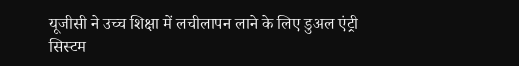यूजीसी ने उच्च शिक्षा में लचीलापन लाने के लिए डुअल एंट्री सिस्टम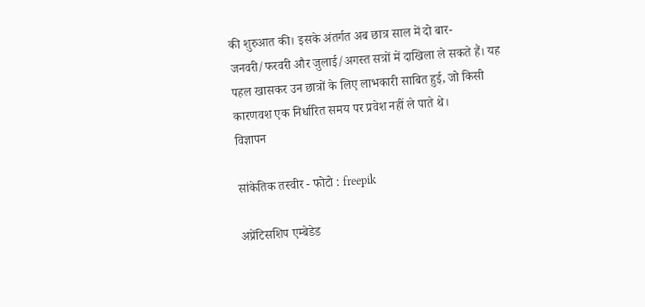की शुरुआत की। इसके अंतर्गत अब छात्र साल में दो बार- जनवरी/फरवरी और जुलाई/अगस्त सत्रों में दाखिला ले सकते हैं। यह पहल खासकर उन छात्रों के लिए लाभकारी साबित हुई, जो किसी कारणवश एक निर्धारित समय पर प्रवेश नहीं ले पाते थे।
विज्ञापन

सांकेतिक तस्वीर - फोटो : freepik

अप्रेंटिसशिप एम्बेडेड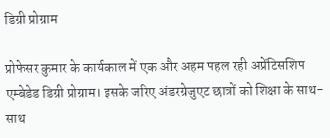डिग्री प्रोग्राम

प्रोफेसर कुमार के कार्यकाल में एक और अहम पहल रही अप्रेंटिसशिप एम्बेडेड डिग्री प्रोग्राम। इसके जरिए अंडरग्रेजुएट छात्रों को शिक्षा के साथ-साथ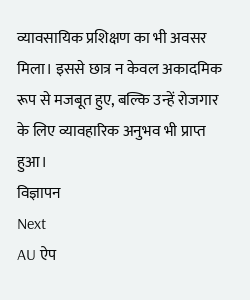व्यावसायिक प्रशिक्षण का भी अवसर मिला। इससे छात्र न केवल अकादमिक रूप से मजबूत हुए, बल्कि उन्हें रोजगार के लिए व्यावहारिक अनुभव भी प्राप्त हुआ।
विज्ञापन
Next
AU ऐप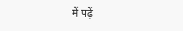में पढ़ें